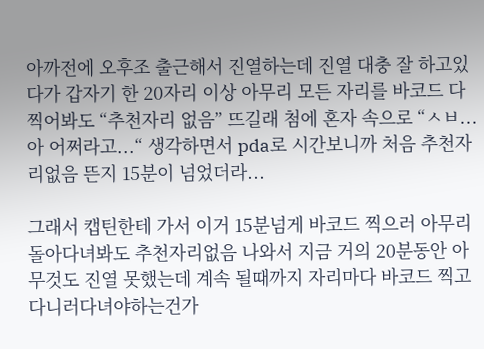아까전에 오후조 출근해서 진열하는데 진열 대충 잘 하고있다가 갑자기 한 20자리 이상 아무리 모든 자리를 바코드 다 찍어봐도 “추천자리 없음” 뜨길래 첨에 혼자 속으로 “ㅅㅂ...아 어쩌라고...“ 생각하면서 pda로 시간보니까 처음 추천자리없음 뜬지 15분이 넘었더라...

그래서 캡틴한테 가서 이거 15분넘게 바코드 찍으러 아무리 돌아다녀봐도 추천자리없음 나와서 지금 거의 20분동안 아무것도 진열 못했는데 계속 될때까지 자리마다 바코드 찍고다니러다녀야하는건가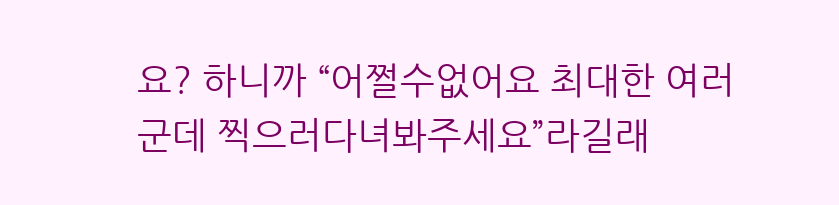요? 하니까 “어쩔수없어요 최대한 여러군데 찍으러다녀봐주세요”라길래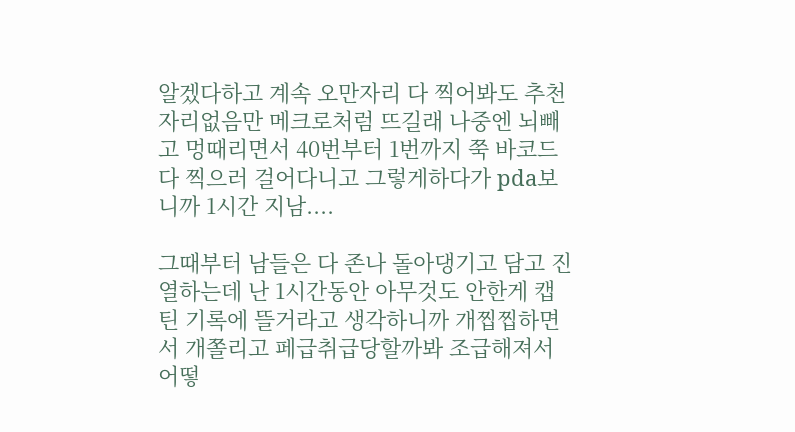알겠다하고 계속 오만자리 다 찍어봐도 추천자리없음만 메크로처럼 뜨길래 나중엔 뇌빼고 멍때리면서 40번부터 1번까지 쭉 바코드 다 찍으러 걸어다니고 그렇게하다가 pda보니까 1시간 지남....

그때부터 남들은 다 존나 돌아댕기고 담고 진열하는데 난 1시간동안 아무것도 안한게 캡틴 기록에 뜰거라고 생각하니까 개찝찝하면서 개쫄리고 페급취급당할까봐 조급해져서 어떻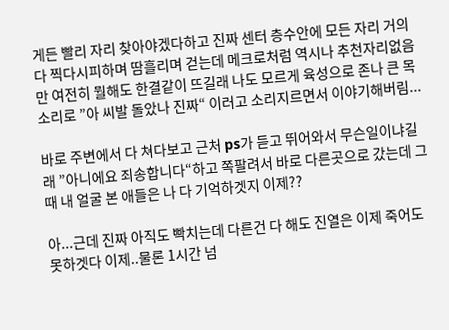게든 빨리 자리 찾아야겠다하고 진짜 센터 층수안에 모든 자리 거의 다 찍다시피하며 땀흘리며 걷는데 메크로처럼 역시나 추천자리없음만 여전히 뭘해도 한결같이 뜨길래 나도 모르게 육성으로 존나 큰 목소리로 ”아 씨발 돌았나 진짜“ 이러고 소리지르면서 이야기해버림...

바로 주변에서 다 쳐다보고 근처 ps가 듣고 뛰어와서 무슨일이냐길래 ”아니에요 죄송합니다“하고 쪽팔려서 바로 다른곳으로 갔는데 그때 내 얼굴 본 애들은 나 다 기억하겟지 이제??

아...근데 진짜 아직도 빡치는데 다른건 다 해도 진열은 이제 죽어도 못하겟다 이제..물론 1시간 넘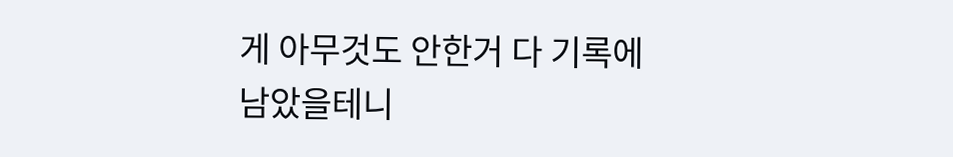게 아무것도 안한거 다 기록에 남았을테니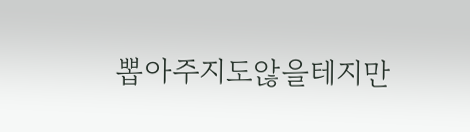뽑아주지도않을테지만